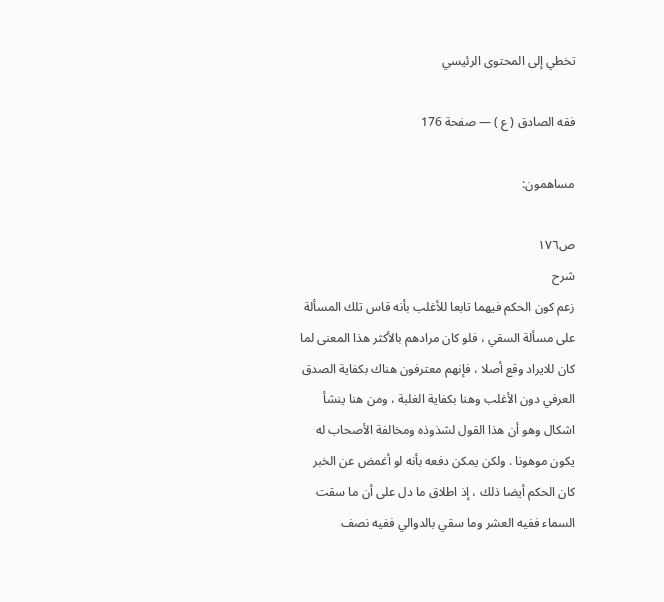تخطي إلى المحتوى الرئيسي

فقه الصادق ( ع ) — صفحة 176

مساهمون:

ص١٧٦
شرح
زعم كون الحكم فيهما تابعا للأغلب بأنه قاس تلك المسألة على مسألة السقي ، فلو كان مرادهم بالأكثر هذا المعنى لما كان للايراد وقع أصلا ، فإنهم معترفون هناك بكفاية الصدق العرفي دون الأغلب وهنا بكفاية الغلبة ، ومن هنا ينشأ اشكال وهو أن هذا القول لشذوذه ومخالفة الأصحاب له يكون موهونا . ولكن يمكن دفعه بأنه لو أغمض عن الخبر كان الحكم أيضا ذلك ، إذ اطلاق ما دل على أن ما سقت السماء ففيه العشر وما سقي بالدوالي ففيه نصف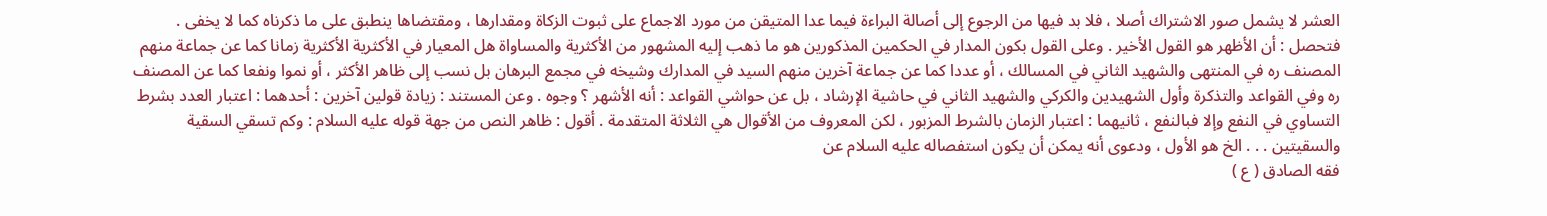العشر لا يشمل صور الاشتراك أصلا ، فلا بد فيها من الرجوع إلى أصالة البراءة فيما عدا المتيقن من مورد الاجماع على ثبوت الزكاة ومقدارها ، ومقتضاها ينطبق على ما ذكرناه كما لا يخفى . فتحصل : أن الأظهر هو القول الأخير . وعلى القول بكون المدار في الحكمين المذكورين هو ما ذهب إليه المشهور من الأكثرية والمساواة هل المعيار في الأكثرية الأكثرية زمانا كما عن جماعة منهم المصنف ره في المنتهى والشهيد الثاني في المسالك ، أو عددا كما عن جماعة آخرين منهم السيد في المدارك وشيخه في مجمع البرهان بل نسب إلى ظاهر الأكثر ، أو نموا ونفعا كما عن المصنف ره وفي القواعد والتذكرة وأول الشهيدين والكركي والشهيد الثاني في حاشية الإرشاد ، بل عن حواشي القواعد : أنه الأشهر ؟ وجوه . وعن المستند : زيادة قولين آخرين : أحدهما : اعتبار العدد بشرط التساوي في النفع وإلا فبالنفع ، ثانيهما : اعتبار الزمان بالشرط المزبور ، لكن المعروف من الأقوال هي الثلاثة المتقدمة . أقول : ظاهر النص من جهة قوله عليه السلام : وكم تسقي السقية والسقيتين . . . الخ هو الأول ، ودعوى أنه يمكن أن يكون استفصاله عليه السلام عن
فقه الصادق ( ع )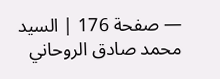— صفحة 176 | السيد محمد صادق الروحاني